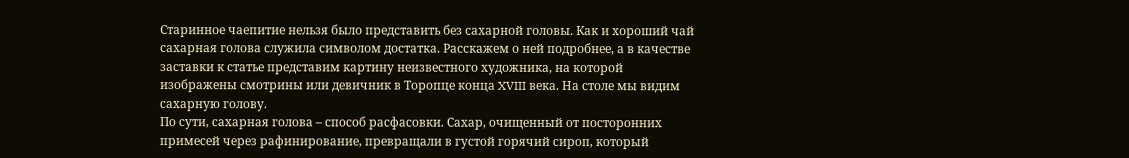Старинное чаепитие нельзя было представить без сахарной головы. Как и хороший чай сахарная голова служила символом достатка. Расскажем о ней подробнее, а в качестве заставки к статье представим картину неизвестного художника, на которой изображены смотрины или девичник в Торопце конца XVIII века. На столе мы видим сахарную голову.
По сути, сахарная голова – способ расфасовки. Сахар, очищенный от посторонних примесей через рафинирование, превращали в густой горячий сироп, который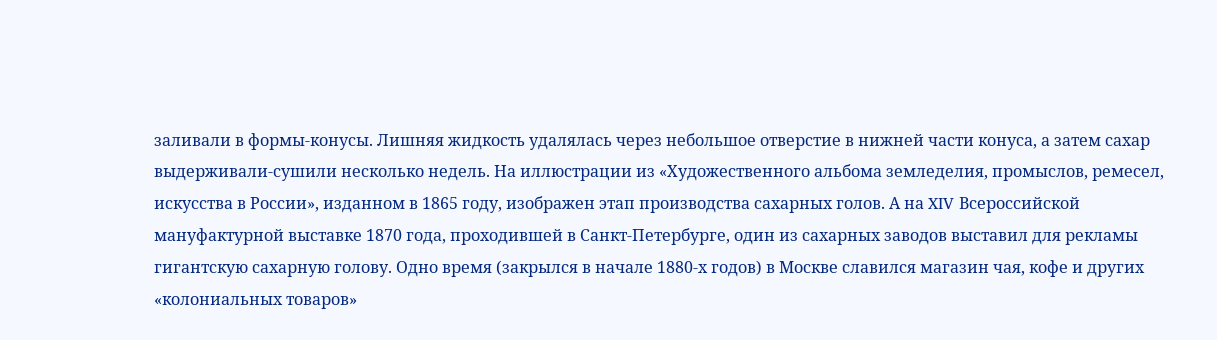заливали в формы-конусы. Лишняя жидкость удалялась через небольшое отверстие в нижней части конуса, а затем сахар выдерживали-сушили несколько недель. На иллюстрации из «Художественного альбома земледелия, промыслов, ремесел, искусства в России», изданном в 1865 году, изображен этап производства сахарных голов. А на XIV Всероссийской мануфактурной выставке 1870 года, проходившей в Санкт-Петербурге, один из сахарных заводов выставил для рекламы гигантскую сахарную голову. Одно время (закрылся в начале 1880-х годов) в Москве славился магазин чая, кофе и других «колониальных товаров»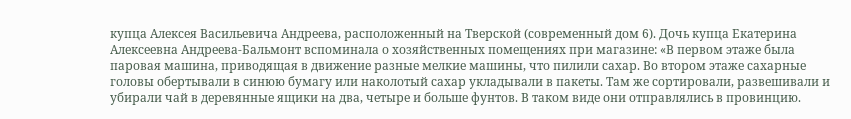купца Алексея Васильевича Андреева, расположенный на Тверской (современный дом 6). Дочь купца Екатерина Алексеевна Андреева-Бальмонт вспоминала о хозяйственных помещениях при магазине: «В первом этаже была паровая машина, приводящая в движение разные мелкие машины, что пилили сахар. Во втором этаже сахарные головы обертывали в синюю бумагу или наколотый сахар укладывали в пакеты. Там же сортировали, развешивали и убирали чай в деревянные ящики на два, четыре и больше фунтов. В таком виде они отправлялись в провинцию.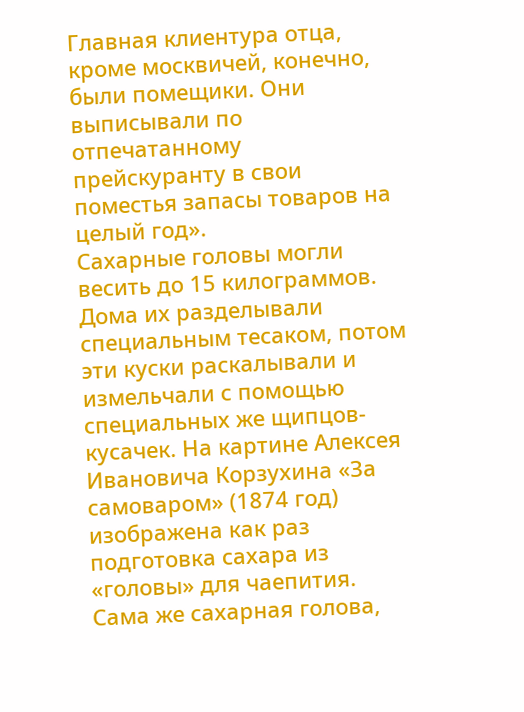Главная клиентура отца, кроме москвичей, конечно, были помещики. Они выписывали по отпечатанному прейскуранту в свои поместья запасы товаров на целый год».
Сахарные головы могли весить до 15 килограммов. Дома их разделывали специальным тесаком, потом эти куски раскалывали и измельчали с помощью специальных же щипцов-кусачек. На картине Алексея Ивановича Корзухина «За самоваром» (1874 год) изображена как раз подготовка сахара из «головы» для чаепития. Сама же сахарная голова,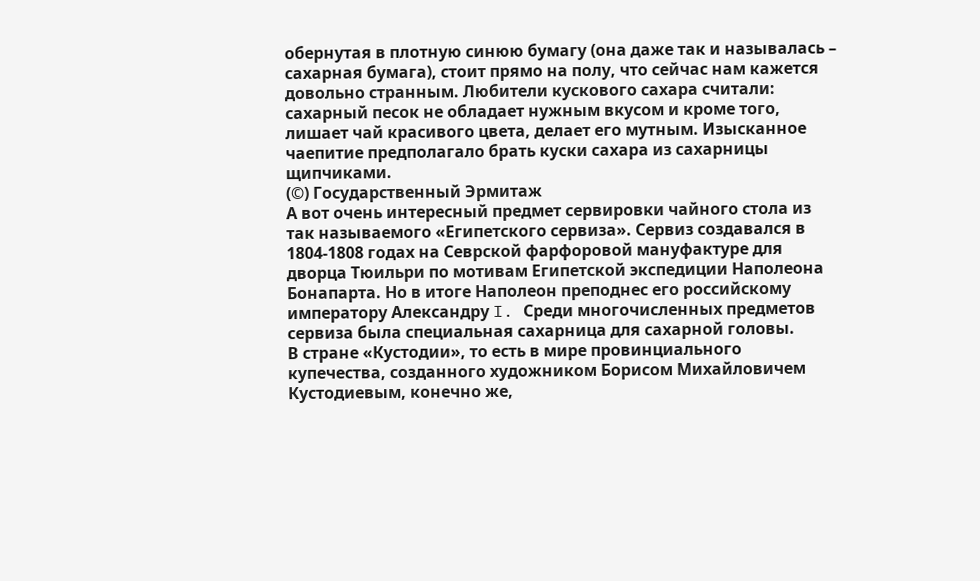обернутая в плотную синюю бумагу (она даже так и называлась – сахарная бумага), стоит прямо на полу, что сейчас нам кажется довольно странным. Любители кускового сахара считали: сахарный песок не обладает нужным вкусом и кроме того, лишает чай красивого цвета, делает его мутным. Изысканное чаепитие предполагало брать куски сахара из сахарницы щипчиками.
(©) Государственный Эрмитаж
А вот очень интересный предмет сервировки чайного стола из так называемого «Египетского сервиза». Сервиз создавался в 1804-1808 годах на Севрской фарфоровой мануфактуре для дворца Тюильри по мотивам Египетской экспедиции Наполеона Бонапарта. Но в итоге Наполеон преподнес его российскому императору Александру I. Среди многочисленных предметов сервиза была специальная сахарница для сахарной головы.
В стране «Кустодии», то есть в мире провинциального купечества, созданного художником Борисом Михайловичем Кустодиевым, конечно же,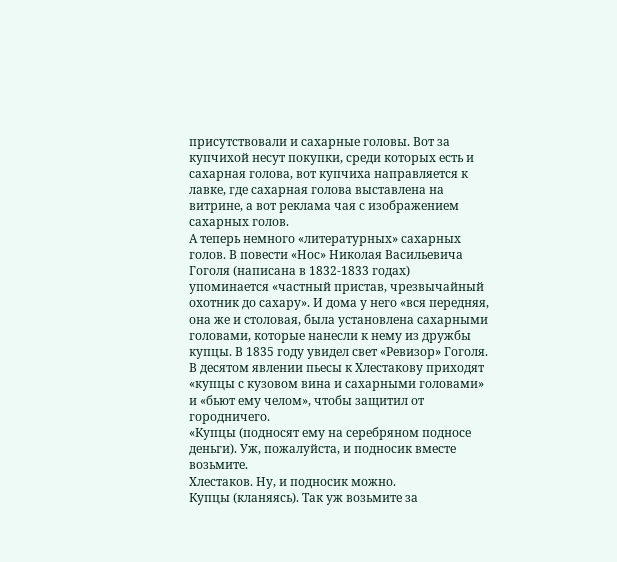присутствовали и сахарные головы. Вот за купчихой несут покупки, среди которых есть и сахарная голова, вот купчиха направляется к лавке, где сахарная голова выставлена на витрине, а вот реклама чая с изображением сахарных голов.
А теперь немного «литературных» сахарных голов. В повести «Нос» Николая Васильевича Гоголя (написана в 1832-1833 годах) упоминается «частный пристав, чрезвычайный охотник до сахару». И дома у него «вся передняя, она же и столовая, была установлена сахарными головами, которые нанесли к нему из дружбы купцы. В 1835 году увидел свет «Ревизор» Гоголя. В десятом явлении пьесы к Хлестакову приходят «купцы с кузовом вина и сахарными головами» и «бьют ему челом», чтобы защитил от городничего.
«Купцы (подносят ему на серебряном подносе деньги). Уж, пожалуйста, и подносик вместе возьмите.
Хлестаков. Ну, и подносик можно.
Купцы (кланяясь). Так уж возьмите за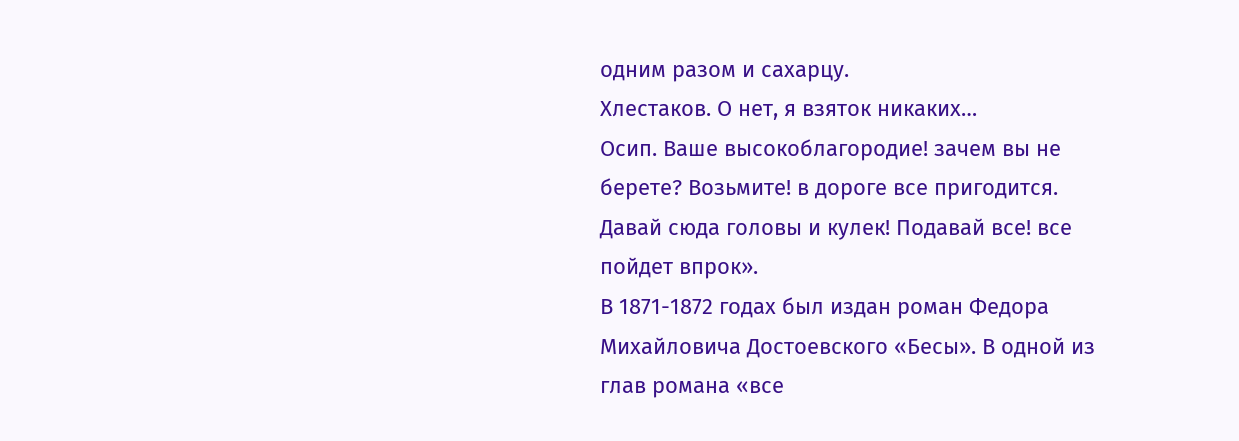одним разом и сахарцу.
Хлестаков. О нет, я взяток никаких…
Осип. Ваше высокоблагородие! зачем вы не берете? Возьмите! в дороге все пригодится. Давай сюда головы и кулек! Подавай все! все пойдет впрок».
В 1871-1872 годах был издан роман Федора Михайловича Достоевского «Бесы». В одной из глав романа «все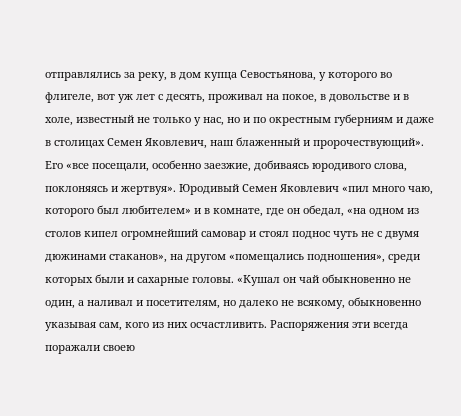отправлялись за реку, в дом купца Севостьянова, у которого во флигеле, вот уж лет с десять, проживал на покое, в довольстве и в холе, известный не только у нас, но и по окрестным губерниям и даже в столицах Семен Яковлевич, наш блаженный и пророчествующий». Его «все посещали, особенно заезжие, добиваясь юродивого слова, поклоняясь и жертвуя». Юродивый Семен Яковлевич «пил много чаю, которого был любителем» и в комнате, где он обедал, «на одном из столов кипел огромнейший самовар и стоял поднос чуть не с двумя дюжинами стаканов», на другом «помещались подношения», среди которых были и сахарные головы. «Кушал он чай обыкновенно не один, а наливал и посетителям, но далеко не всякому, обыкновенно указывая сам, кого из них осчастливить. Распоряжения эти всегда поражали своею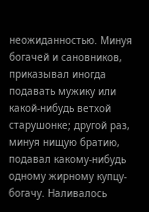неожиданностью. Минуя богачей и сановников, приказывал иногда подавать мужику или какой-нибудь ветхой старушонке; другой раз, минуя нищую братию, подавал какому-нибудь одному жирному купцу-богачу. Наливалось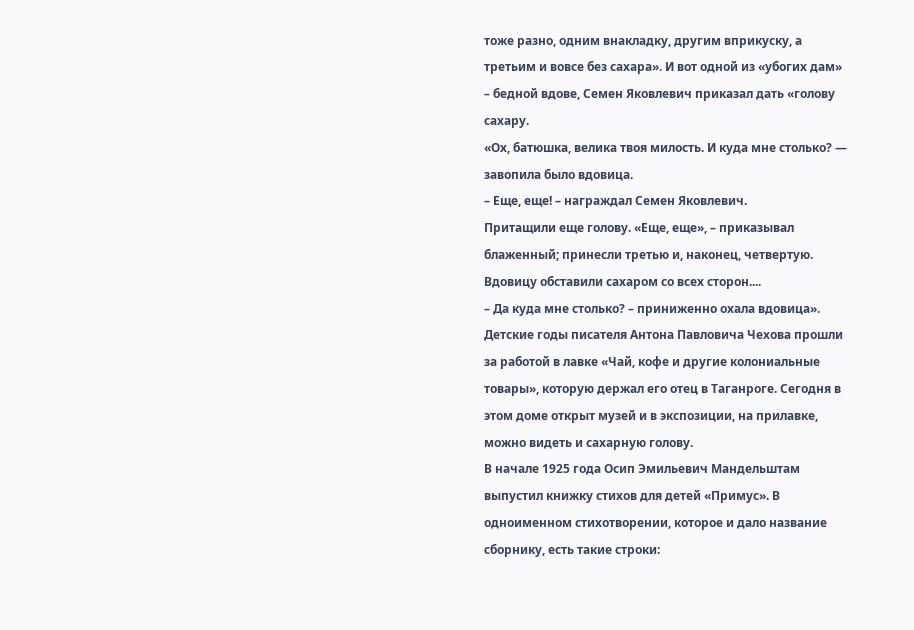тоже разно, одним внакладку, другим вприкуску, а третьим и вовсе без сахара». И вот одной из «убогих дам» – бедной вдове, Семен Яковлевич приказал дать «голову сахару.
«Ох, батюшка, велика твоя милость. И куда мне столько? — завопила было вдовица.
– Еще, еще! – награждал Семен Яковлевич.
Притащили еще голову. «Еще, еще», – приказывал блаженный; принесли третью и, наконец, четвертую. Вдовицу обставили сахаром со всех сторон....
– Да куда мне столько? – приниженно охала вдовица».
Детские годы писателя Антона Павловича Чехова прошли за работой в лавке «Чай, кофе и другие колониальные товары», которую держал его отец в Таганроге. Сегодня в этом доме открыт музей и в экспозиции, на прилавке, можно видеть и сахарную голову.
В начале 1925 года Осип Эмильевич Мандельштам выпустил книжку стихов для детей «Примус». В одноименном стихотворении, которое и дало название сборнику, есть такие строки: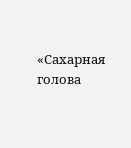«Сахарная голова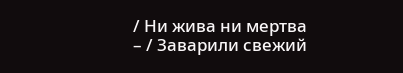/ Ни жива ни мертва – / Заварили свежий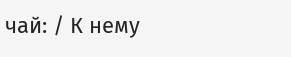чай: / К нему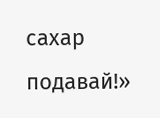сахар подавай!»